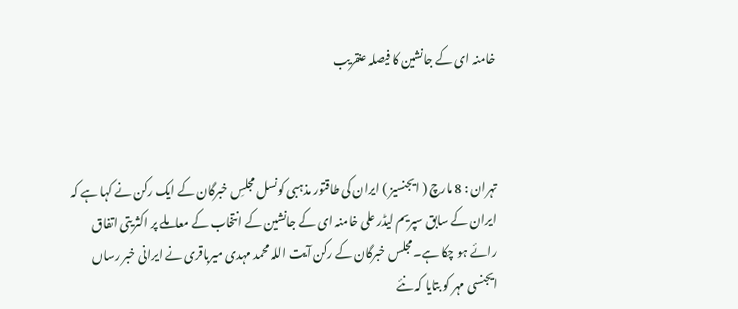خامنہ ای کے جانشین کا فیصلہ عنقریب



تہران : 8 مارچ ( ایجنسیز ) ایران کی طاقتور مذہبی کونسل مجلسِ خبرگان کے ایک رکن نے کہا ہے کہ ایران کے سابق سپریم لیڈر علی خامنہ ای کے جانشین کے انتخاب کے معاملے پر اکثریتی اتفاق رائے ہو چکا ہے۔مجلس خبرگان کے رکن آیت اللہ محمد مہدی میرباقری نے ایرانی خبر رساں ایجنسی مہر کو بتایا کہ نئے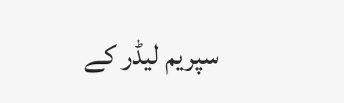سپریم لیڈر کے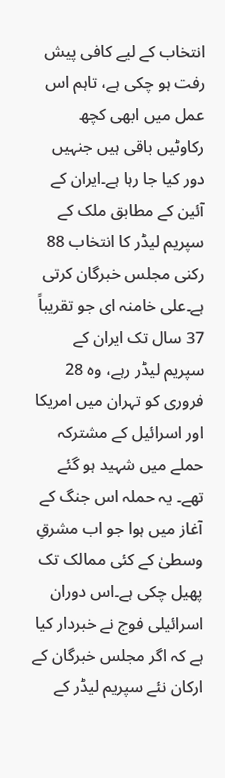انتخاب کے لیے کافی پیش رفت ہو چکی ہے، تاہم اس عمل میں ابھی کچھ رکاوٹیں باقی ہیں جنہیں دور کیا جا رہا ہے۔ایران کے آئین کے مطابق ملک کے سپریم لیڈر کا انتخاب 88 رکنی مجلس خبرگان کرتی ہے۔علی خامنہ ای جو تقریباً 37 سال تک ایران کے سپریم لیڈر رہے، وہ 28 فروری کو تہران میں امریکا اور اسرائیل کے مشترکہ حملے میں شہید ہو گئے تھے۔ یہ حملہ اس جنگ کے آغاز میں ہوا جو اب مشرقِ وسطیٰ کے کئی ممالک تک پھیل چکی ہے۔اس دوران اسرائیلی فوج نے خبردار کیا ہے کہ اگر مجلس خبرگان کے ارکان نئے سپریم لیڈر کے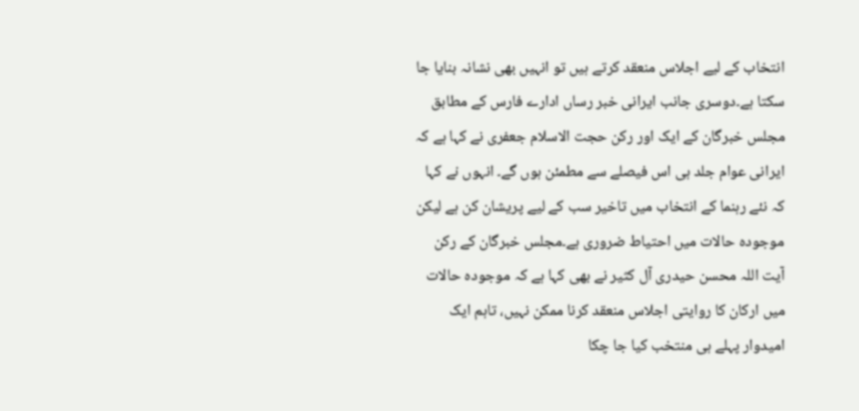انتخاب کے لیے اجلاس منعقد کرتے ہیں تو انہیں بھی نشانہ بنایا جا سکتا ہے۔دوسری جانب ایرانی خبر رساں ادارے فارس کے مطابق مجلس خبرگان کے ایک اور رکن حجت الاسلام جعفری نے کہا ہے کہ ایرانی عوام جلد ہی اس فیصلے سے مطمئن ہوں گے۔ انہوں نے کہا کہ نئے رہنما کے انتخاب میں تاخیر سب کے لیے پریشان کن ہے لیکن موجودہ حالات میں احتیاط ضروری ہے۔مجلس خبرگان کے رکن آیت اللہ محسن حیدری آل کثیر نے بھی کہا ہے کہ موجودہ حالات میں ارکان کا روایتی اجلاس منعقد کرنا ممکن نہیں، تاہم ایک امیدوار پہلے ہی منتخب کیا جا چکا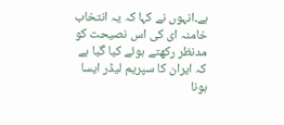ہے۔انہوں نے کہا کہ یہ انتخاب خامنہ ای کی اس نصیحت کو مدنظر رکھتے ہوئے کیا گیا ہے کہ ایران کا سپریم لیڈر ایسا ہونا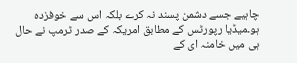چاہیے جسے دشمن پسند نہ کرے بلکہ اس سے خوفزدہ ہو۔میڈیا رپورٹس کے مطابق امریکہ کے صدر ٹرمپ نے حال ہی میں خامنہ ای کے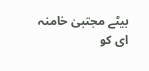بیٹے مجتبیٰ خامنہ ای کو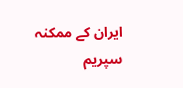ایران کے ممکنہ سپریم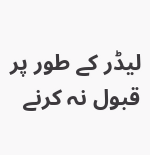لیڈر کے طور پر قبول نہ کرنے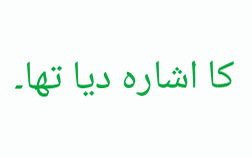کا اشارہ دیا تھا۔